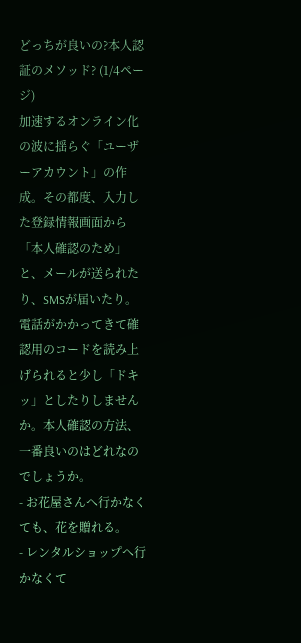どっちが良いの?本人認証のメソッド? (1/4ページ)
加速するオンライン化の波に揺らぐ「ユーザーアカウント」の作成。その都度、入力した登録情報画面から「本人確認のため」と、メールが送られたり、SMSが届いたり。電話がかかってきて確認用のコードを読み上げられると少し「ドキッ」としたりしませんか。本人確認の方法、一番良いのはどれなのでしょうか。
- お花屋さんへ行かなくても、花を贈れる。
- レンタルショップへ行かなくて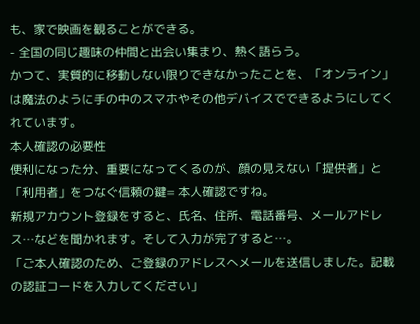も、家で映画を観ることができる。
- 全国の同じ趣味の仲間と出会い集まり、熱く語らう。
かつて、実質的に移動しない限りできなかったことを、「オンライン」は魔法のように手の中のスマホやその他デバイスでできるようにしてくれています。
本人確認の必要性
便利になった分、重要になってくるのが、顔の見えない「提供者」と「利用者」をつなぐ信頼の鍵= 本人確認ですね。
新規アカウント登録をすると、氏名、住所、電話番号、メールアドレス…などを聞かれます。そして入力が完了すると…。
「ご本人確認のため、ご登録のアドレスへメールを送信しました。記載の認証コードを入力してください」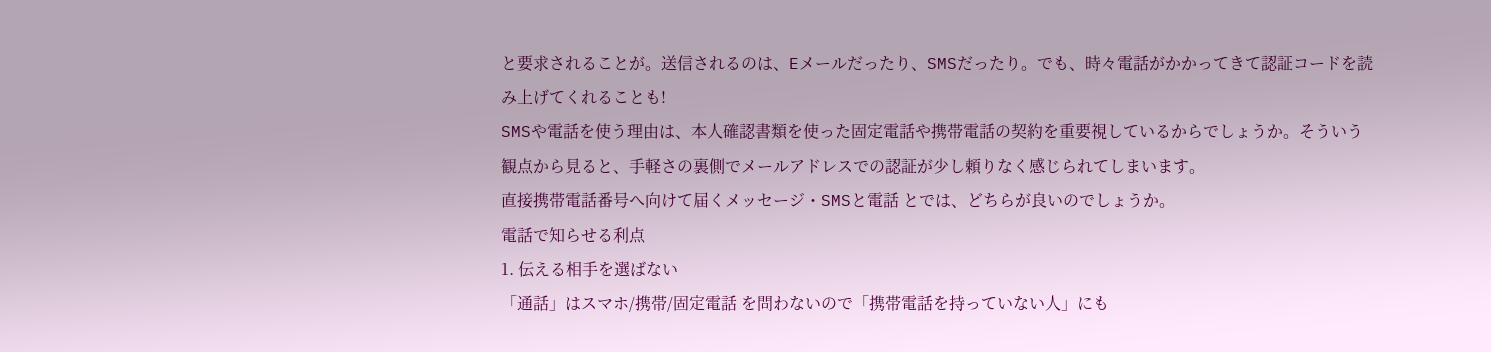と要求されることが。送信されるのは、Eメールだったり、SMSだったり。でも、時々電話がかかってきて認証コードを読み上げてくれることも!
SMSや電話を使う理由は、本人確認書類を使った固定電話や携帯電話の契約を重要視しているからでしょうか。そういう観点から見ると、手軽さの裏側でメールアドレスでの認証が少し頼りなく感じられてしまいます。
直接携帯電話番号へ向けて届くメッセージ・SMSと電話 とでは、どちらが良いのでしょうか。
電話で知らせる利点
1. 伝える相手を選ばない
「通話」はスマホ/携帯/固定電話 を問わないので「携帯電話を持っていない人」にも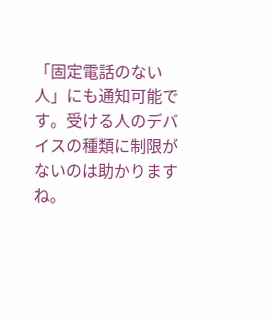「固定電話のない人」にも通知可能です。受ける人のデバイスの種類に制限がないのは助かりますね。